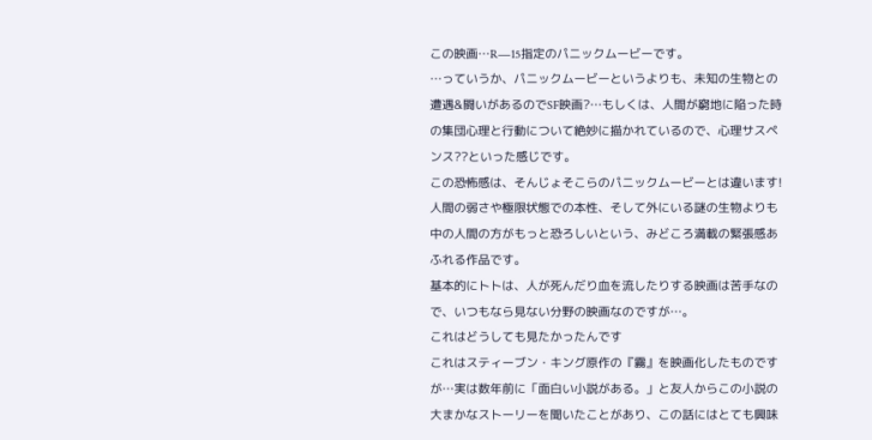この映画…R―15指定のパニックムービーです。
…っていうか、パニックムービーというよりも、未知の生物との遭遇&闘いがあるのでSF映画?…もしくは、人間が窮地に陥った時の集団心理と行動について絶妙に描かれているので、心理サスペンス??といった感じです。
この恐怖感は、そんじょそこらのパニックムービーとは違います!
人間の弱さや極限状態での本性、そして外にいる謎の生物よりも中の人間の方がもっと恐ろしいという、みどころ満載の緊張感あふれる作品です。
基本的にトトは、人が死んだり血を流したりする映画は苦手なので、いつもなら見ない分野の映画なのですが…。
これはどうしても見たかったんです
これはスティーブン・キング原作の『霧』を映画化したものですが…実は数年前に「面白い小説がある。」と友人からこの小説の大まかなストーリーを聞いたことがあり、この話にはとても興味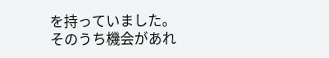を持っていました。
そのうち機会があれ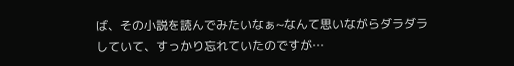ば、その小説を読んでみたいなぁ~なんて思いながらダラダラしていて、すっかり忘れていたのですが…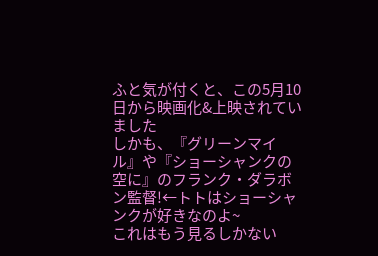ふと気が付くと、この5月10日から映画化&上映されていました
しかも、『グリーンマイル』や『ショーシャンクの空に』のフランク・ダラボン監督!←トトはショーシャンクが好きなのよ~
これはもう見るしかない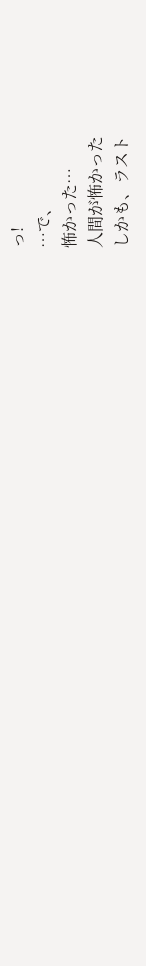っ!
…で、
怖かった…
人間が怖かった
しかも、ラスト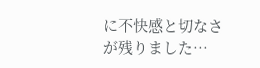に不快感と切なさが残りました…